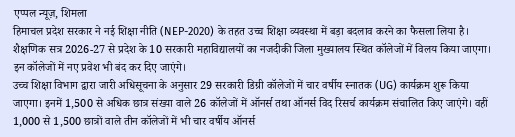एप्पल न्यूज़, शिमला
हिमाचल प्रदेश सरकार ने नई शिक्षा नीति (NEP-2020) के तहत उच्च शिक्षा व्यवस्था में बड़ा बदलाव करने का फैसला लिया है। शैक्षणिक सत्र 2026-27 से प्रदेश के 10 सरकारी महाविद्यालयों का नजदीकी जिला मुख्यालय स्थित कॉलेजों में विलय किया जाएगा। इन कॉलेजों में नए प्रवेश भी बंद कर दिए जाएंगे।
उच्च शिक्षा विभाग द्वारा जारी अधिसूचना के अनुसार 29 सरकारी डिग्री कॉलेजों में चार वर्षीय स्नातक (UG) कार्यक्रम शुरू किया जाएगा। इनमें 1,500 से अधिक छात्र संख्या वाले 26 कॉलेजों में ऑनर्स तथा ऑनर्स विद रिसर्च कार्यक्रम संचालित किए जाएंगे। वहीं 1,000 से 1,500 छात्रों वाले तीन कॉलेजों में भी चार वर्षीय ऑनर्स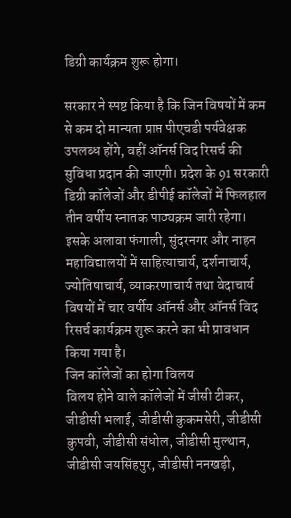डिग्री कार्यक्रम शुरू होगा।

सरकार ने स्पष्ट किया है कि जिन विषयों में कम से कम दो मान्यता प्राप्त पीएचडी पर्यवेक्षक उपलब्ध होंगे, वहीं ऑनर्स विद रिसर्च की सुविधा प्रदान की जाएगी। प्रदेश के 91 सरकारी डिग्री कॉलेजों और डीपीई कॉलेजों में फिलहाल तीन वर्षीय स्नातक पाठ्यक्रम जारी रहेगा।
इसके अलावा फंगाली, सुंदरनगर और नाहन महाविद्यालयों में साहित्याचार्य, दर्शनाचार्य, ज्योतिषाचार्य, व्याकरणाचार्य तथा वेदाचार्य विषयों में चार वर्षीय ऑनर्स और ऑनर्स विद रिसर्च कार्यक्रम शुरू करने का भी प्रावधान किया गया है।
जिन कॉलेजों का होगा विलय
विलय होने वाले कॉलेजों में जीसी टीकर, जीडीसी भलाई, जीडीसी कुकमसेरी, जीडीसी कुपवी, जीडीसी संधोल, जीडीसी मुल्थान, जीडीसी जयसिंहपुर, जीडीसी ननखड़ी,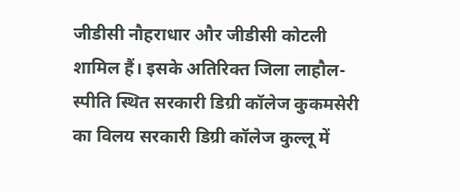जीडीसी नौहराधार और जीडीसी कोटली शामिल हैं। इसके अतिरिक्त जिला लाहौल-स्पीति स्थित सरकारी डिग्री कॉलेज कुकमसेरी का विलय सरकारी डिग्री कॉलेज कुल्लू में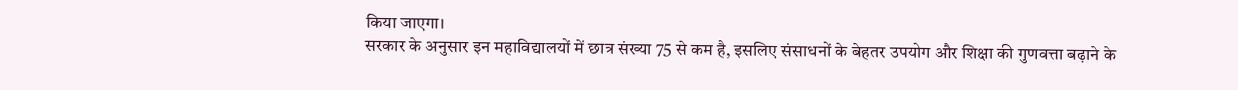किया जाएगा।
सरकार के अनुसार इन महाविद्यालयों में छात्र संख्या 75 से कम है, इसलिए संसाधनों के बेहतर उपयोग और शिक्षा की गुणवत्ता बढ़ाने के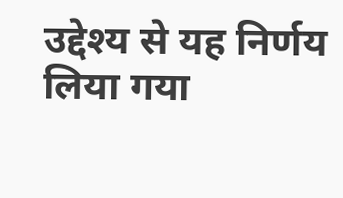उद्देश्य से यह निर्णय लिया गया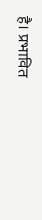है। प्रभावित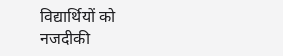विद्यार्थियों को नजदीकी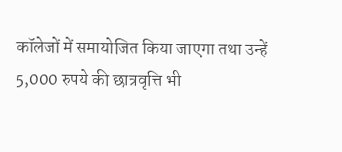कॉलेजों में समायोजित किया जाएगा तथा उन्हें 5,000 रुपये की छात्रवृत्ति भी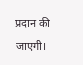प्रदान की जाएगी।